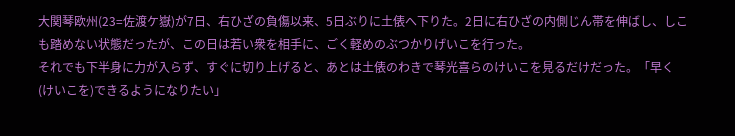大関琴欧州(23=佐渡ケ嶽)が7日、右ひざの負傷以来、5日ぶりに土俵へ下りた。2日に右ひざの内側じん帯を伸ばし、しこも踏めない状態だったが、この日は若い衆を相手に、ごく軽めのぶつかりげいこを行った。
それでも下半身に力が入らず、すぐに切り上げると、あとは土俵のわきで琴光喜らのけいこを見るだけだった。「早く(けいこを)できるようになりたい」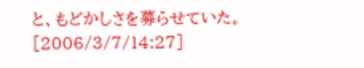と、もどかしさを募らせていた。
[2006/3/7/14:27]